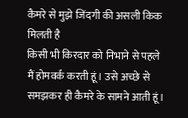कैमरे से मुझे जिंदगी की असली किक मिलती है
किसी भी किरदार को निभाने से पहले मैं होमवर्क करती हूं। उसे अच्छे से समझकर ही कैमरे के सामने आती हूं।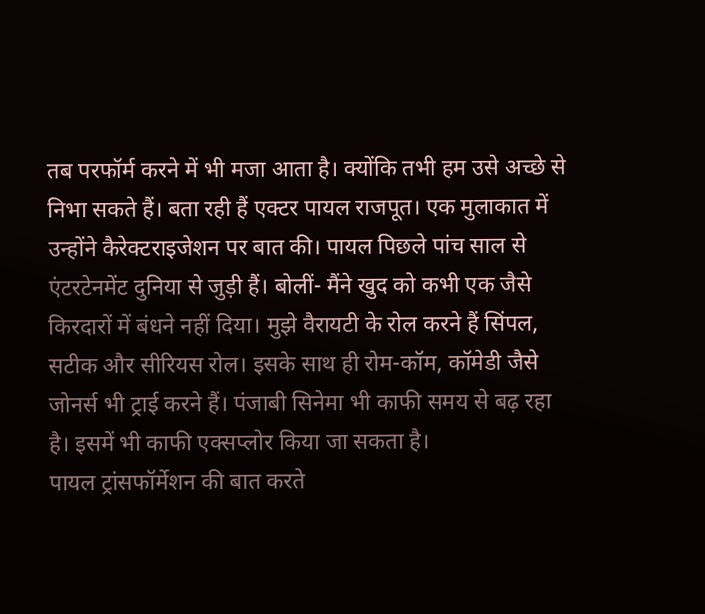तब परफॉर्म करने में भी मजा आता है। क्योंकि तभी हम उसे अच्छे से निभा सकते हैं। बता रही हैं एक्टर पायल राजपूत। एक मुलाकात में उन्होंने कैरेक्टराइजेशन पर बात की। पायल पिछले पांच साल से एंटरटेनमेंट दुनिया से जुड़ी हैं। बोलीं- मैंने खुद को कभी एक जैसे किरदारों में बंधने नहीं दिया। मुझे वैरायटी के रोल करने हैं सिंपल, सटीक और सीरियस रोल। इसके साथ ही रोम-कॉम, कॉमेडी जैसे जोनर्स भी ट्राई करने हैं। पंजाबी सिनेमा भी काफी समय से बढ़ रहा है। इसमें भी काफी एक्सप्लोर किया जा सकता है।
पायल ट्रांसफॉर्मेशन की बात करते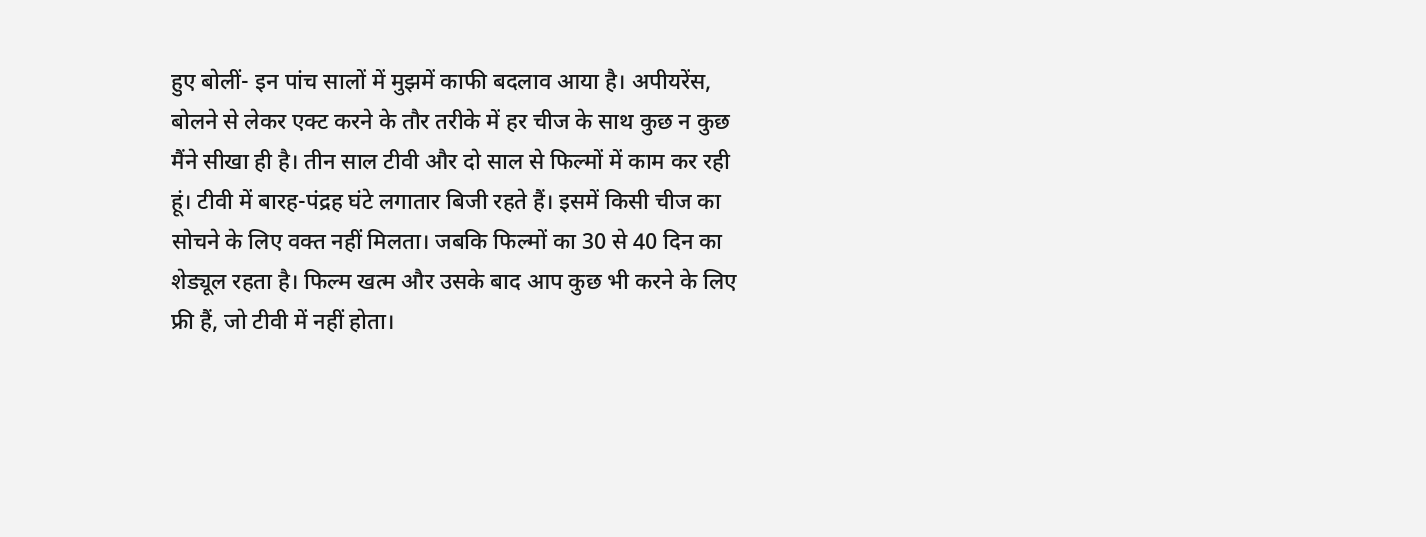हुए बोलीं- इन पांच सालों में मुझमें काफी बदलाव आया है। अपीयरेंस, बोलने से लेकर एक्ट करने के तौर तरीके में हर चीज के साथ कुछ न कुछ मैंने सीखा ही है। तीन साल टीवी और दो साल से फिल्मों में काम कर रही हूं। टीवी में बारह-पंद्रह घंटे लगातार बिजी रहते हैं। इसमें किसी चीज का सोचने के लिए वक्त नहीं मिलता। जबकि फिल्मों का 30 से 40 दिन का शेड्यूल रहता है। फिल्म खत्म और उसके बाद आप कुछ भी करने के लिए फ्री हैं, जो टीवी में नहीं होता।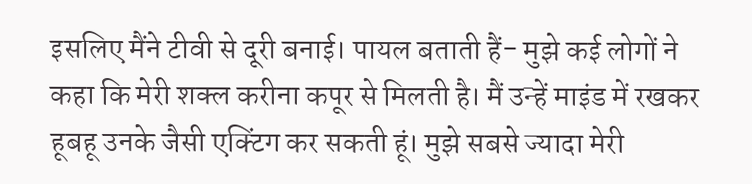इसलिए मैंने टीवी से दूरी बनाई। पायल बताती हैं- मुझे कई लोगों ने कहा कि मेरी शक्ल करीना कपूर से मिलती है। मैं उन्हें माइंड में रखकर हूबहू उनके जैसी एक्टिंग कर सकती हूं। मुझे सबसे ज्यादा मेरी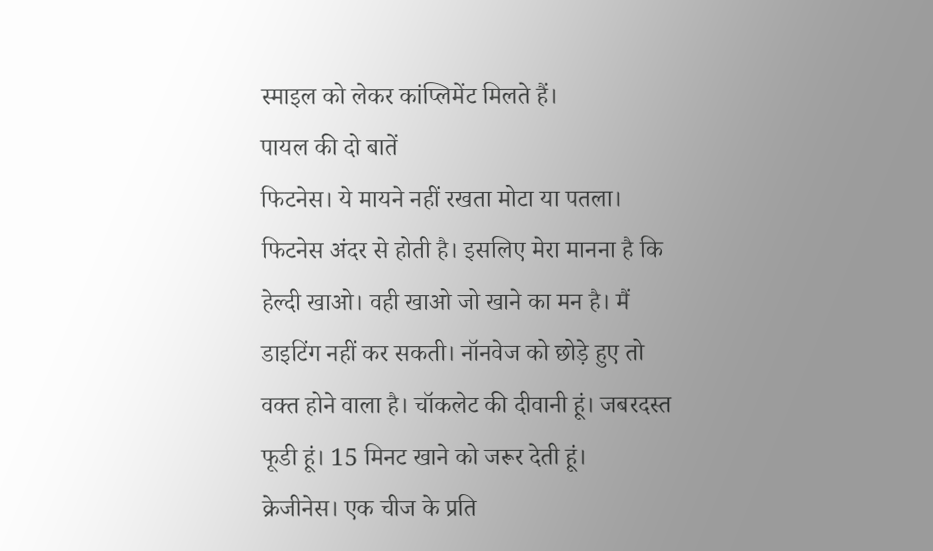स्माइल को लेकर कांप्लिमेंट मिलते हैं।
पायल की दो बातें
फिटनेस। ये मायने नहीं रखता मोटा या पतला। फिटनेस अंदर से होती है। इसलिए मेरा मानना है कि हेल्दी खाओ। वही खाओ जो खाने का मन है। मैं डाइटिंग नहीं कर सकती। नॉनवेज को छोड़े हुए तो वक्त होने वाला है। चॉकलेट की दीवानी हूं। जबरदस्त फूडी हूं। 15 मिनट खाने को जरूर देती हूं।
क्रेजीनेस। एक चीज के प्रति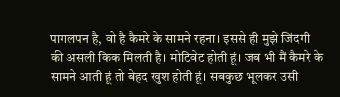पागलपन है, वो है कैमरे के सामने रहना। इससे ही मुझे जिंदगी की असली किक मिलती है। मोटिवेट होती हूं। जब भी मैं कैमरे के सामने आती हूं तो बेहद खुश होती हूं। सबकुछ भूलकर उसी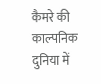कैमरे की काल्पनिक दुनिया में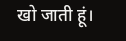खो जाती हूं।